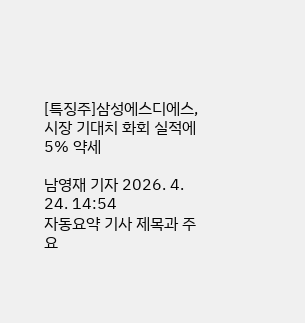[특징주]삼성에스디에스, 시장 기대치 화회 실적에 5% 약세

남영재 기자 2026. 4. 24. 14:54
자동요약 기사 제목과 주요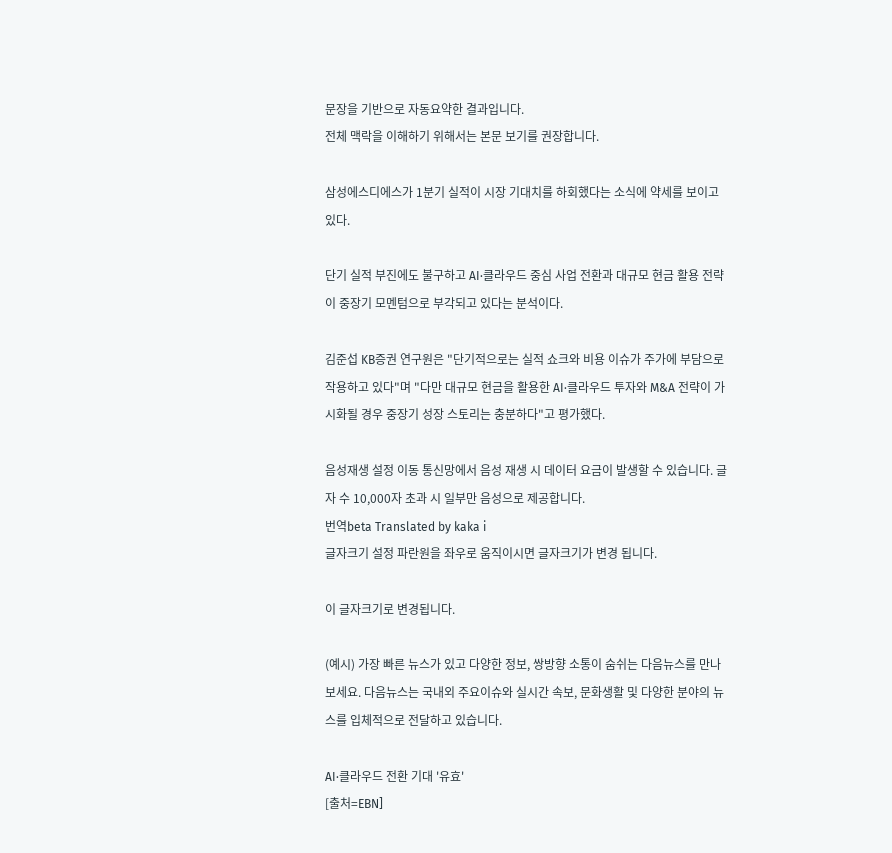문장을 기반으로 자동요약한 결과입니다.
전체 맥락을 이해하기 위해서는 본문 보기를 권장합니다.

삼성에스디에스가 1분기 실적이 시장 기대치를 하회했다는 소식에 약세를 보이고 있다.

단기 실적 부진에도 불구하고 AI·클라우드 중심 사업 전환과 대규모 현금 활용 전략이 중장기 모멘텀으로 부각되고 있다는 분석이다.

김준섭 KB증권 연구원은 "단기적으로는 실적 쇼크와 비용 이슈가 주가에 부담으로 작용하고 있다"며 "다만 대규모 현금을 활용한 AI·클라우드 투자와 M&A 전략이 가시화될 경우 중장기 성장 스토리는 충분하다"고 평가했다.

음성재생 설정 이동 통신망에서 음성 재생 시 데이터 요금이 발생할 수 있습니다. 글자 수 10,000자 초과 시 일부만 음성으로 제공합니다.
번역beta Translated by kaka i
글자크기 설정 파란원을 좌우로 움직이시면 글자크기가 변경 됩니다.

이 글자크기로 변경됩니다.

(예시) 가장 빠른 뉴스가 있고 다양한 정보, 쌍방향 소통이 숨쉬는 다음뉴스를 만나보세요. 다음뉴스는 국내외 주요이슈와 실시간 속보, 문화생활 및 다양한 분야의 뉴스를 입체적으로 전달하고 있습니다.

AI·클라우드 전환 기대 '유효'
[출처=EBN]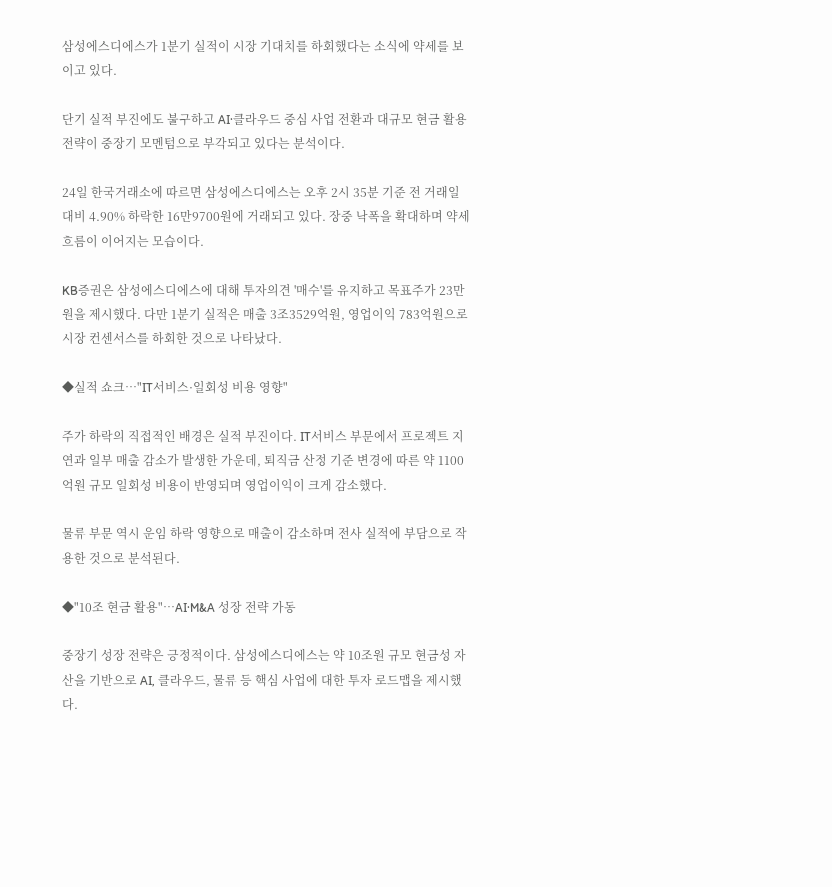삼성에스디에스가 1분기 실적이 시장 기대치를 하회했다는 소식에 약세를 보이고 있다.

단기 실적 부진에도 불구하고 AI·클라우드 중심 사업 전환과 대규모 현금 활용 전략이 중장기 모멘텀으로 부각되고 있다는 분석이다.

24일 한국거래소에 따르면 삼성에스디에스는 오후 2시 35분 기준 전 거래일 대비 4.90% 하락한 16만9700원에 거래되고 있다. 장중 낙폭을 확대하며 약세 흐름이 이어지는 모습이다.

KB증권은 삼성에스디에스에 대해 투자의견 '매수'를 유지하고 목표주가 23만원을 제시했다. 다만 1분기 실적은 매출 3조3529억원, 영업이익 783억원으로 시장 컨센서스를 하회한 것으로 나타났다.

◆실적 쇼크…"IT서비스·일회성 비용 영향"

주가 하락의 직접적인 배경은 실적 부진이다. IT서비스 부문에서 프로젝트 지연과 일부 매출 감소가 발생한 가운데, 퇴직금 산정 기준 변경에 따른 약 1100억원 규모 일회성 비용이 반영되며 영업이익이 크게 감소했다.

물류 부문 역시 운임 하락 영향으로 매출이 감소하며 전사 실적에 부담으로 작용한 것으로 분석된다.

◆"10조 현금 활용"…AI·M&A 성장 전략 가동

중장기 성장 전략은 긍정적이다. 삼성에스디에스는 약 10조원 규모 현금성 자산을 기반으로 AI, 클라우드, 물류 등 핵심 사업에 대한 투자 로드맵을 제시했다.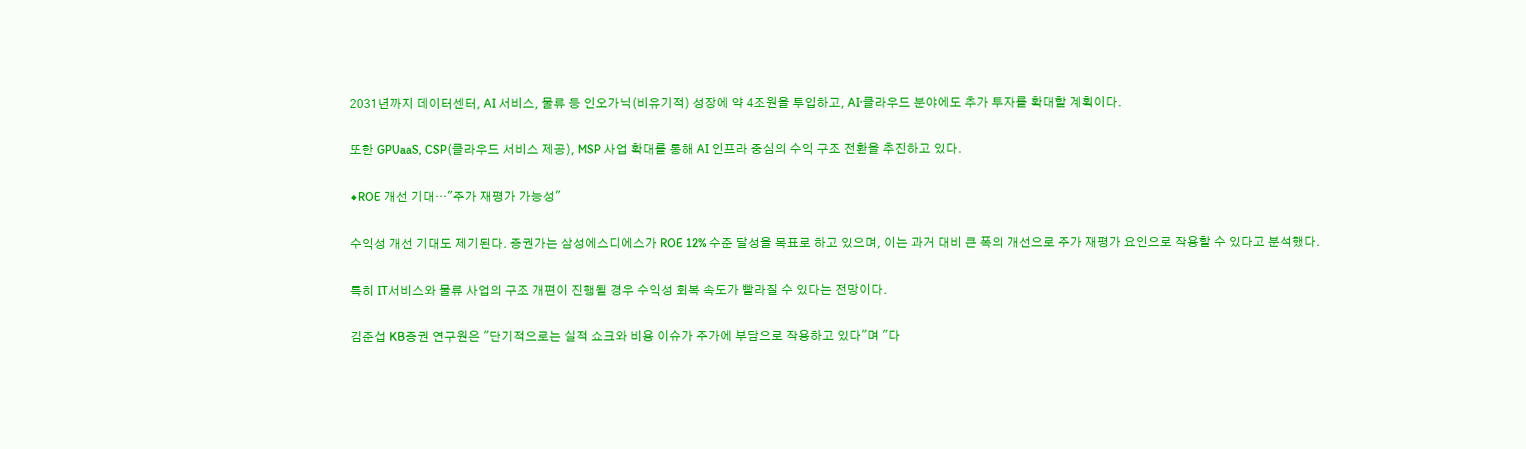2031년까지 데이터센터, AI 서비스, 물류 등 인오가닉(비유기적) 성장에 약 4조원을 투입하고, AI·클라우드 분야에도 추가 투자를 확대할 계획이다.

또한 GPUaaS, CSP(클라우드 서비스 제공), MSP 사업 확대를 통해 AI 인프라 중심의 수익 구조 전환을 추진하고 있다.

◆ROE 개선 기대…"주가 재평가 가능성"

수익성 개선 기대도 제기된다. 증권가는 삼성에스디에스가 ROE 12% 수준 달성을 목표로 하고 있으며, 이는 과거 대비 큰 폭의 개선으로 주가 재평가 요인으로 작용할 수 있다고 분석했다.

특히 IT서비스와 물류 사업의 구조 개편이 진행될 경우 수익성 회복 속도가 빨라질 수 있다는 전망이다.

김준섭 KB증권 연구원은 "단기적으로는 실적 쇼크와 비용 이슈가 주가에 부담으로 작용하고 있다"며 "다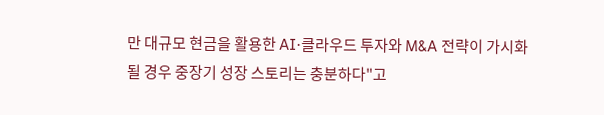만 대규모 현금을 활용한 AI·클라우드 투자와 M&A 전략이 가시화될 경우 중장기 성장 스토리는 충분하다"고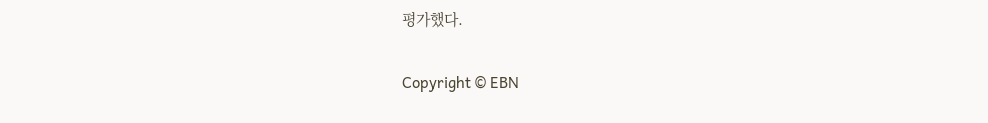평가했다.

Copyright © EBN